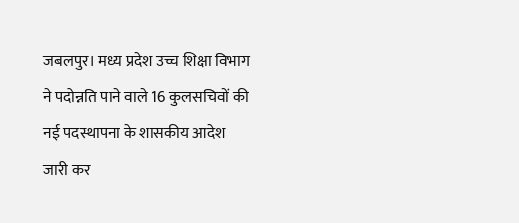जबलपुर। मध्य प्रदेश उच्च शिक्षा विभाग ने पदोन्नति पाने वाले 16 कुलसचिवों की नई पदस्थापना के शासकीय आदेश जारी कर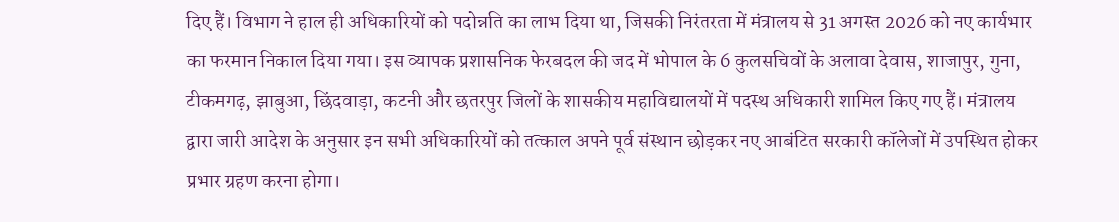दिए हैं। विभाग ने हाल ही अधिकारियों को पदोन्नति का लाभ दिया था, जिसकी निरंतरता में मंत्रालय से 31 अगस्त 2026 को नए कार्यभार का फरमान निकाल दिया गया। इस व्यापक प्रशासनिक फेरबदल की जद में भोपाल के 6 कुलसचिवों के अलावा देवास, शाजापुर, गुना, टीकमगढ़, झाबुआ, छिंदवाड़ा, कटनी और छतरपुर जिलों के शासकीय महाविद्यालयों में पदस्थ अधिकारी शामिल किए गए हैं। मंत्रालय द्वारा जारी आदेश के अनुसार इन सभी अधिकारियों को तत्काल अपने पूर्व संस्थान छोड़कर नए आबंटित सरकारी कॉलेजों में उपस्थित होकर प्रभार ग्रहण करना होगा।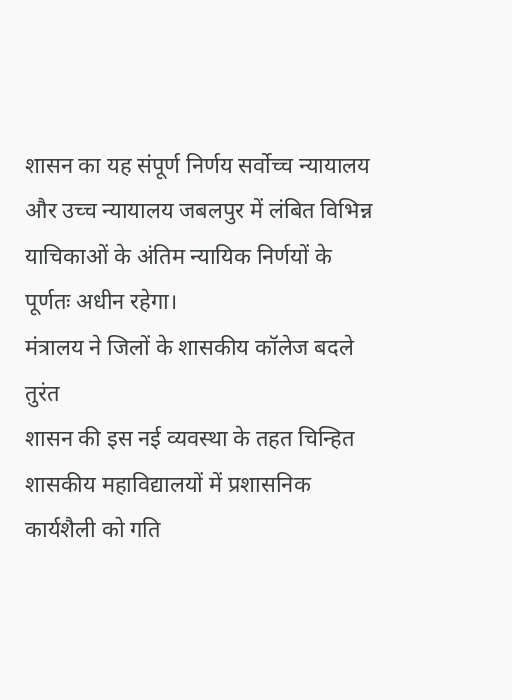शासन का यह संपूर्ण निर्णय सर्वोच्च न्यायालय और उच्च न्यायालय जबलपुर में लंबित विभिन्न याचिकाओं के अंतिम न्यायिक निर्णयों के पूर्णतः अधीन रहेगा।
मंत्रालय ने जिलों के शासकीय कॉलेज बदले तुरंत
शासन की इस नई व्यवस्था के तहत चिन्हित शासकीय महाविद्यालयों में प्रशासनिक कार्यशैली को गति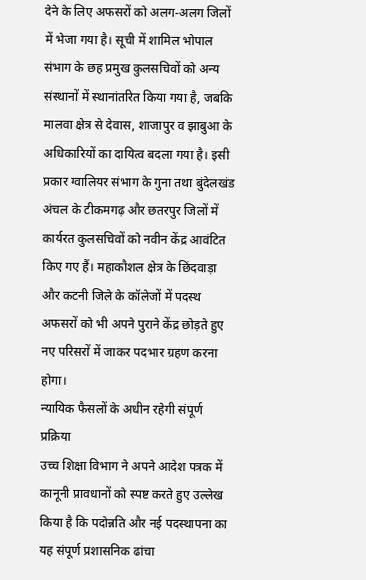देने के लिए अफसरों को अलग-अलग जिलों में भेजा गया है। सूची में शामिल भोपाल संभाग के छह प्रमुख कुलसचिवों को अन्य संस्थानों में स्थानांतरित किया गया है, जबकि मालवा क्षेत्र से देवास, शाजापुर व झाबुआ के अधिकारियों का दायित्व बदला गया है। इसी प्रकार ग्वालियर संभाग के गुना तथा बुंदेलखंड अंचल के टीकमगढ़ और छतरपुर जिलों में कार्यरत कुलसचिवों को नवीन केंद्र आवंटित किए गए हैं। महाकौशल क्षेत्र के छिंदवाड़ा और कटनी जिले के कॉलेजों में पदस्थ अफसरों को भी अपने पुराने केंद्र छोड़ते हुए नए परिसरों में जाकर पदभार ग्रहण करना होगा।
न्यायिक फैसलों के अधीन रहेगी संपूर्ण प्रक्रिया
उच्च शिक्षा विभाग ने अपने आदेश पत्रक में कानूनी प्रावधानों को स्पष्ट करते हुए उल्लेख किया है कि पदोन्नति और नई पदस्थापना का यह संपूर्ण प्रशासनिक ढांचा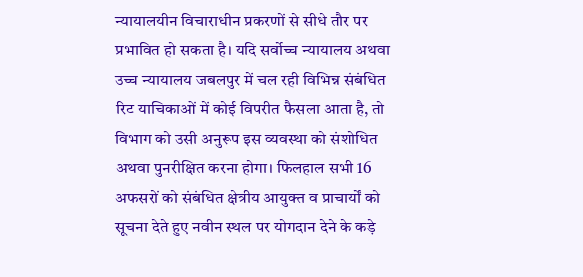न्यायालयीन विचाराधीन प्रकरणों से सीधे तौर पर प्रभावित हो सकता है। यदि सर्वोच्च न्यायालय अथवा उच्च न्यायालय जबलपुर में चल रही विभिन्न संबंधित रिट याचिकाओं में कोई विपरीत फैसला आता है, तो विभाग को उसी अनुरूप इस व्यवस्था को संशोधित अथवा पुनरीक्षित करना होगा। फिलहाल सभी 16 अफसरों को संबंधित क्षेत्रीय आयुक्त व प्राचार्यों को सूचना देते हुए नवीन स्थल पर योगदान देने के कड़े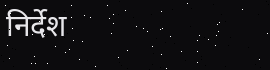निर्देश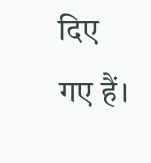दिए गए हैं।